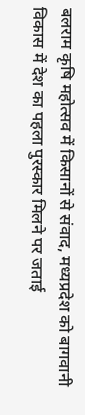बलराम कृषि महोत्सव में किसानों से संवाद, मध्यप्रदेश को बागवानी विकास में देश का पहला पुरस्कार मिलने पर जताई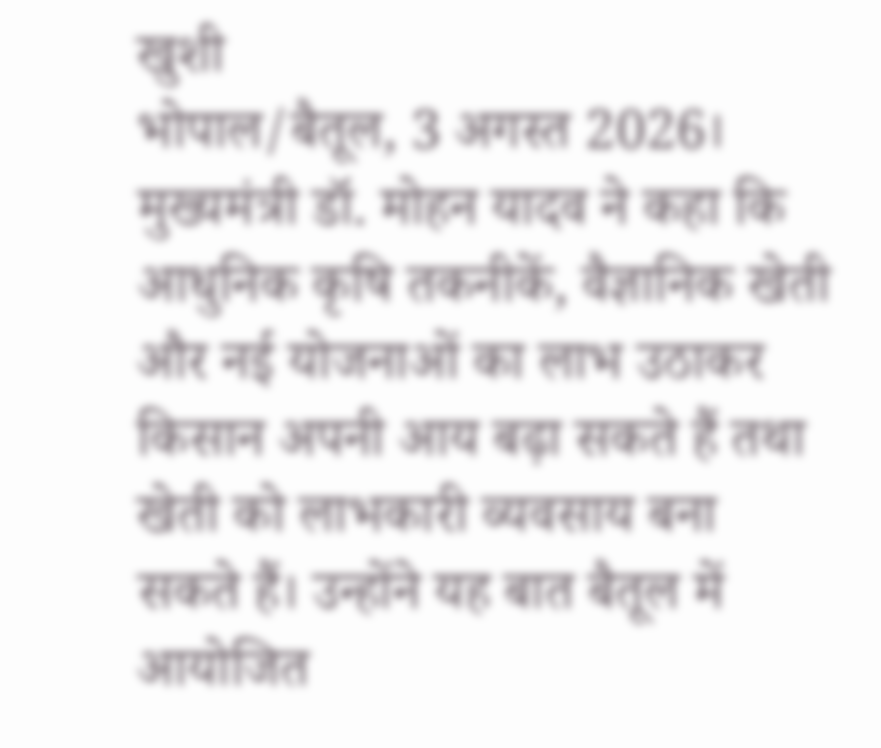खुशी
भोपाल/बैतूल, 3 अगस्त 2026। मुख्यमंत्री डॉ. मोहन यादव ने कहा कि आधुनिक कृषि तकनीकें, वैज्ञानिक खेती और नई योजनाओं का लाभ उठाकर किसान अपनी आय बढ़ा सकते हैं तथा खेती को लाभकारी व्यवसाय बना सकते हैं। उन्होंने यह बात बैतूल में आयोजित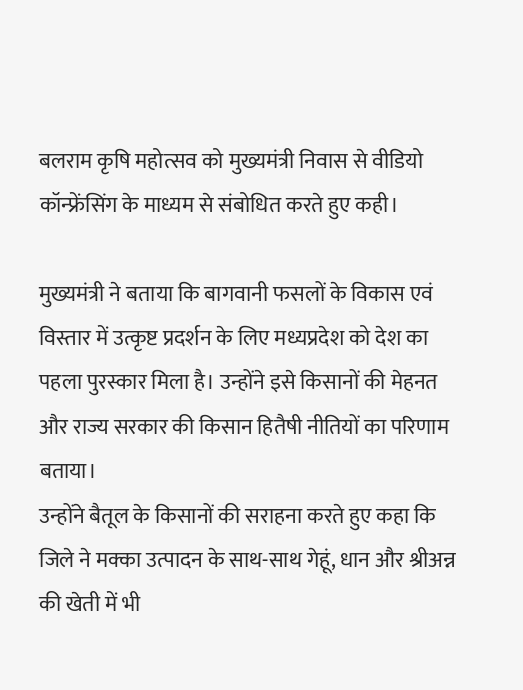बलराम कृषि महोत्सव को मुख्यमंत्री निवास से वीडियो कॉन्फ्रेंसिंग के माध्यम से संबोधित करते हुए कही।

मुख्यमंत्री ने बताया कि बागवानी फसलों के विकास एवं विस्तार में उत्कृष्ट प्रदर्शन के लिए मध्यप्रदेश को देश का पहला पुरस्कार मिला है। उन्होंने इसे किसानों की मेहनत और राज्य सरकार की किसान हितैषी नीतियों का परिणाम बताया।
उन्होंने बैतूल के किसानों की सराहना करते हुए कहा कि जिले ने मक्का उत्पादन के साथ-साथ गेहूं, धान और श्रीअन्न की खेती में भी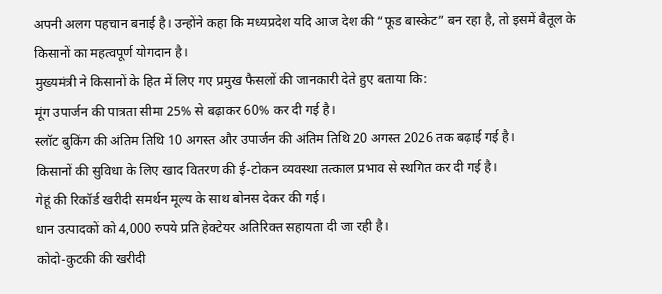अपनी अलग पहचान बनाई है। उन्होंने कहा कि मध्यप्रदेश यदि आज देश की “फूड बास्केट” बन रहा है, तो इसमें बैतूल के किसानों का महत्वपूर्ण योगदान है।
मुख्यमंत्री ने किसानों के हित में लिए गए प्रमुख फैसलों की जानकारी देते हुए बताया कि:
मूंग उपार्जन की पात्रता सीमा 25% से बढ़ाकर 60% कर दी गई है।
स्लॉट बुकिंग की अंतिम तिथि 10 अगस्त और उपार्जन की अंतिम तिथि 20 अगस्त 2026 तक बढ़ाई गई है।
किसानों की सुविधा के लिए खाद वितरण की ई-टोकन व्यवस्था तत्काल प्रभाव से स्थगित कर दी गई है।
गेहूं की रिकॉर्ड खरीदी समर्थन मूल्य के साथ बोनस देकर की गई।
धान उत्पादकों को 4,000 रुपये प्रति हेक्टेयर अतिरिक्त सहायता दी जा रही है।
कोदो-कुटकी की खरीदी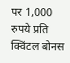पर 1,000 रुपये प्रति क्विंटल बोनस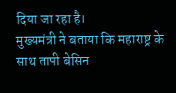दिया जा रहा है।
मुख्यमंत्री ने बताया कि महाराष्ट्र के साथ तापी बेसिन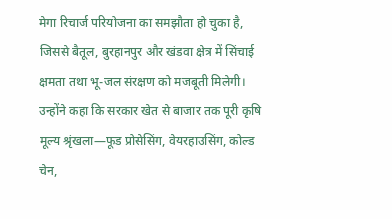मेगा रिचार्ज परियोजना का समझौता हो चुका है, जिससे बैतूल, बुरहानपुर और खंडवा क्षेत्र में सिंचाई क्षमता तथा भू-जल संरक्षण को मजबूती मिलेगी।
उन्होंने कहा कि सरकार खेत से बाजार तक पूरी कृषि मूल्य श्रृंखला—फूड प्रोसेसिंग, वेयरहाउसिंग, कोल्ड चेन,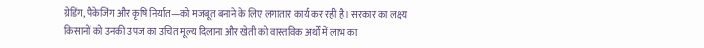ग्रेडिंग, पैकेजिंग और कृषि निर्यात—को मजबूत बनाने के लिए लगातार कार्य कर रही है। सरकार का लक्ष्य किसानों को उनकी उपज का उचित मूल्य दिलाना और खेती को वास्तविक अर्थों में लाभ का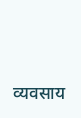व्यवसाय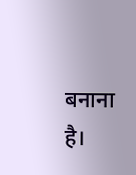बनाना है।